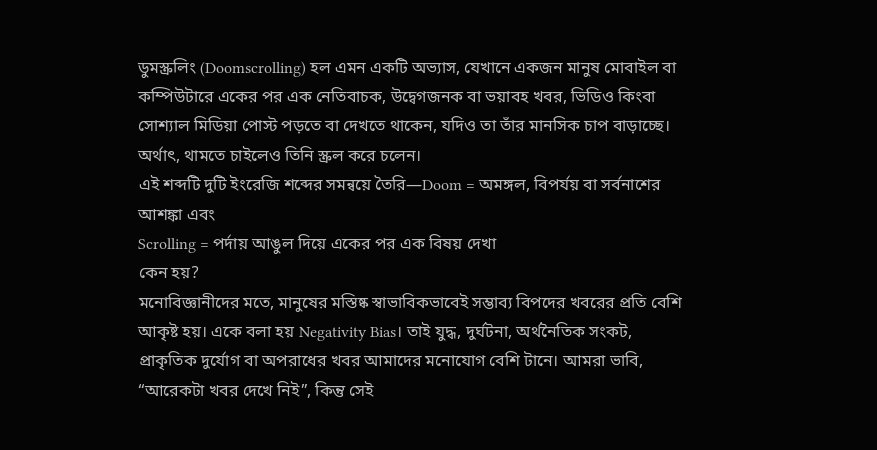ডুমস্ক্রলিং (Doomscrolling) হল এমন একটি অভ্যাস, যেখানে একজন মানুষ মোবাইল বা কম্পিউটারে একের পর এক নেতিবাচক, উদ্বেগজনক বা ভয়াবহ খবর, ভিডিও কিংবা সোশ্যাল মিডিয়া পোস্ট পড়তে বা দেখতে থাকেন, যদিও তা তাঁর মানসিক চাপ বাড়াচ্ছে। অর্থাৎ, থামতে চাইলেও তিনি স্ক্রল করে চলেন।
এই শব্দটি দুটি ইংরেজি শব্দের সমন্বয়ে তৈরি—Doom = অমঙ্গল, বিপর্যয় বা সর্বনাশের আশঙ্কা এবং
Scrolling = পর্দায় আঙুল দিয়ে একের পর এক বিষয় দেখা
কেন হয়?
মনোবিজ্ঞানীদের মতে, মানুষের মস্তিষ্ক স্বাভাবিকভাবেই সম্ভাব্য বিপদের খবরের প্রতি বেশি আকৃষ্ট হয়। একে বলা হয় Negativity Bias। তাই যুদ্ধ, দুর্ঘটনা, অর্থনৈতিক সংকট, প্রাকৃতিক দুর্যোগ বা অপরাধের খবর আমাদের মনোযোগ বেশি টানে। আমরা ভাবি, “আরেকটা খবর দেখে নিই”, কিন্তু সেই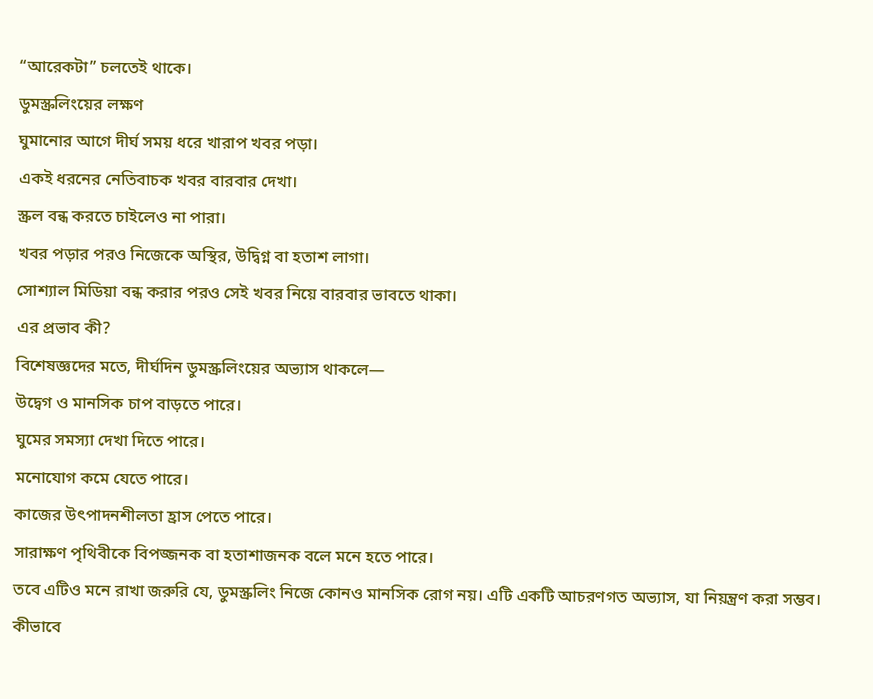“আরেকটা” চলতেই থাকে।
ডুমস্ক্রলিংয়ের লক্ষণ
ঘুমানোর আগে দীর্ঘ সময় ধরে খারাপ খবর পড়া।
একই ধরনের নেতিবাচক খবর বারবার দেখা।
স্ক্রল বন্ধ করতে চাইলেও না পারা।
খবর পড়ার পরও নিজেকে অস্থির, উদ্বিগ্ন বা হতাশ লাগা।
সোশ্যাল মিডিয়া বন্ধ করার পরও সেই খবর নিয়ে বারবার ভাবতে থাকা।
এর প্রভাব কী?
বিশেষজ্ঞদের মতে, দীর্ঘদিন ডুমস্ক্রলিংয়ের অভ্যাস থাকলে—
উদ্বেগ ও মানসিক চাপ বাড়তে পারে।
ঘুমের সমস্যা দেখা দিতে পারে।
মনোযোগ কমে যেতে পারে।
কাজের উৎপাদনশীলতা হ্রাস পেতে পারে।
সারাক্ষণ পৃথিবীকে বিপজ্জনক বা হতাশাজনক বলে মনে হতে পারে।
তবে এটিও মনে রাখা জরুরি যে, ডুমস্ক্রলিং নিজে কোনও মানসিক রোগ নয়। এটি একটি আচরণগত অভ্যাস, যা নিয়ন্ত্রণ করা সম্ভব।
কীভাবে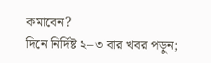কমাবেন?
দিনে নির্দিষ্ট ২–৩ বার খবর পড়ুন;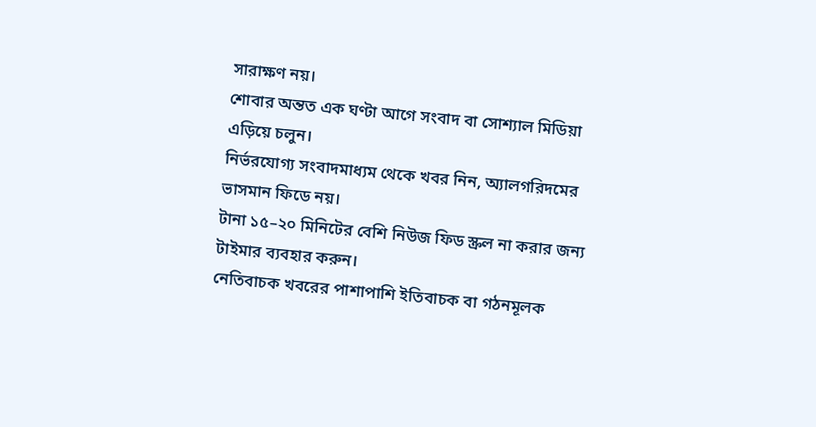সারাক্ষণ নয়।
শোবার অন্তত এক ঘণ্টা আগে সংবাদ বা সোশ্যাল মিডিয়া এড়িয়ে চলুন।
নির্ভরযোগ্য সংবাদমাধ্যম থেকে খবর নিন, অ্যালগরিদমের ভাসমান ফিডে নয়।
টানা ১৫–২০ মিনিটের বেশি নিউজ ফিড স্ক্রল না করার জন্য টাইমার ব্যবহার করুন।
নেতিবাচক খবরের পাশাপাশি ইতিবাচক বা গঠনমূলক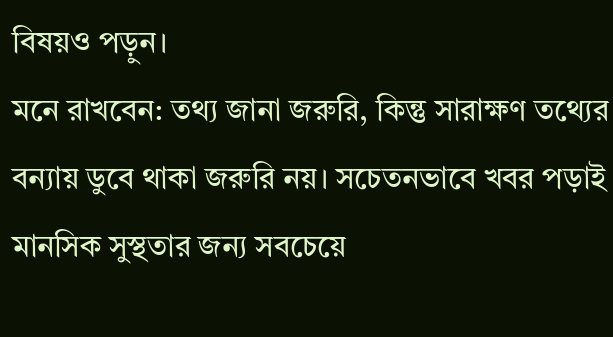বিষয়ও পড়ুন।
মনে রাখবেন: তথ্য জানা জরুরি, কিন্তু সারাক্ষণ তথ্যের বন্যায় ডুবে থাকা জরুরি নয়। সচেতনভাবে খবর পড়াই মানসিক সুস্থতার জন্য সবচেয়ে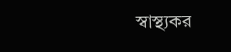স্বাস্থ্যকর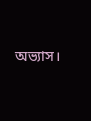অভ্যাস।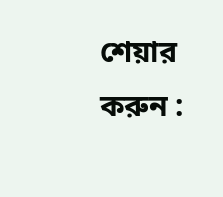শেয়ার করুন :